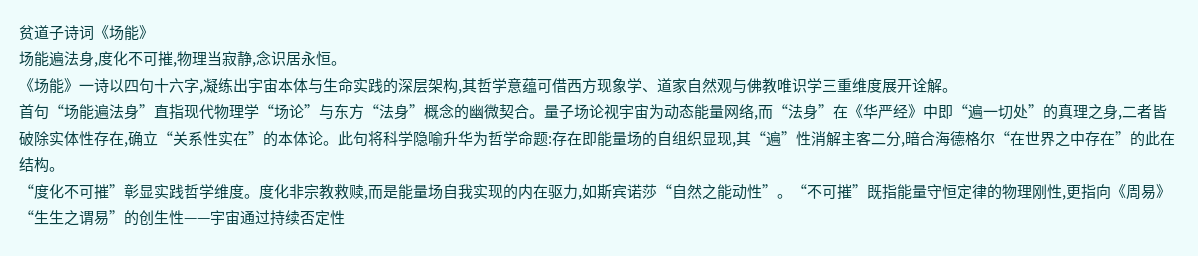贫道子诗词《场能》
场能遍法身,度化不可摧,物理当寂静,念识居永恒。
《场能》一诗以四句十六字,凝练出宇宙本体与生命实践的深层架构,其哲学意蕴可借西方现象学、道家自然观与佛教唯识学三重维度展开诠解。
首句“场能遍法身”直指现代物理学“场论”与东方“法身”概念的幽微契合。量子场论视宇宙为动态能量网络,而“法身”在《华严经》中即“遍一切处”的真理之身,二者皆破除实体性存在,确立“关系性实在”的本体论。此句将科学隐喻升华为哲学命题:存在即能量场的自组织显现,其“遍”性消解主客二分,暗合海德格尔“在世界之中存在”的此在结构。
“度化不可摧”彰显实践哲学维度。度化非宗教救赎,而是能量场自我实现的内在驱力,如斯宾诺莎“自然之能动性”。“不可摧”既指能量守恒定律的物理刚性,更指向《周易》“生生之谓易”的创生性——宇宙通过持续否定性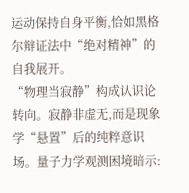运动保持自身平衡,恰如黑格尔辩证法中“绝对精神”的自我展开。
“物理当寂静”构成认识论转向。寂静非虚无,而是现象学“悬置”后的纯粹意识场。量子力学观测困境暗示: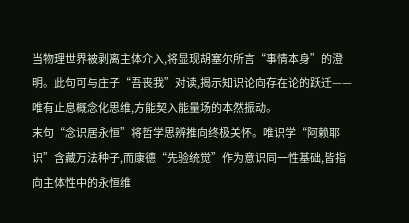当物理世界被剥离主体介入,将显现胡塞尔所言“事情本身”的澄明。此句可与庄子“吾丧我”对读,揭示知识论向存在论的跃迁——唯有止息概念化思维,方能契入能量场的本然振动。
末句“念识居永恒”将哲学思辨推向终极关怀。唯识学“阿赖耶识”含藏万法种子,而康德“先验统觉”作为意识同一性基础,皆指向主体性中的永恒维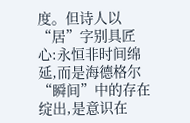度。但诗人以“居”字别具匠心:永恒非时间绵延,而是海德格尔“瞬间”中的存在绽出,是意识在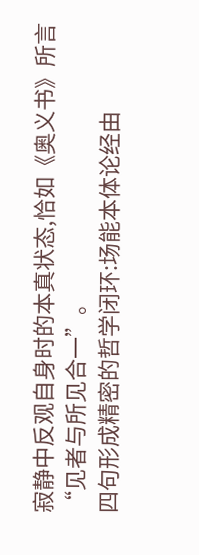寂静中反观自身时的本真状态,恰如《奥义书》所言“见者与所见合一”。
四句形成精密的哲学闭环:场能本体论经由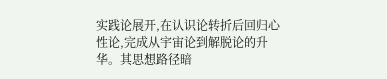实践论展开,在认识论转折后回归心性论,完成从宇宙论到解脱论的升华。其思想路径暗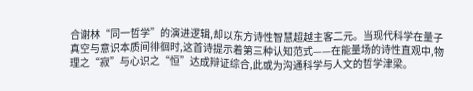合谢林“同一哲学”的演进逻辑,却以东方诗性智慧超越主客二元。当现代科学在量子真空与意识本质间徘徊时,这首诗提示着第三种认知范式——在能量场的诗性直观中,物理之“寂”与心识之“恒”达成辩证综合,此或为沟通科学与人文的哲学津梁。